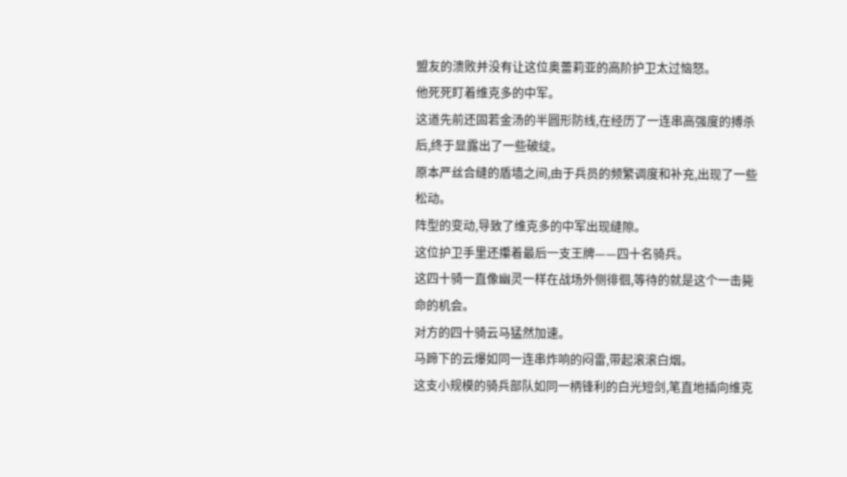盟友的溃败并没有让这位奥蕾莉亚的高阶护卫太过恼怒。
他死死盯着维克多的中军。
这道先前还固若金汤的半圆形防线,在经历了一连串高强度的搏杀后,终于显露出了一些破绽。
原本严丝合缝的盾墙之间,由于兵员的频繁调度和补充,出现了一些松动。
阵型的变动,导致了维克多的中军出现缝隙。
这位护卫手里还攥着最后一支王牌——四十名骑兵。
这四十骑一直像幽灵一样在战场外侧徘徊,等待的就是这个一击毙命的机会。
对方的四十骑云马猛然加速。
马蹄下的云爆如同一连串炸响的闷雷,带起滚滚白烟。
这支小规模的骑兵部队如同一柄锋利的白光短剑,笔直地插向维克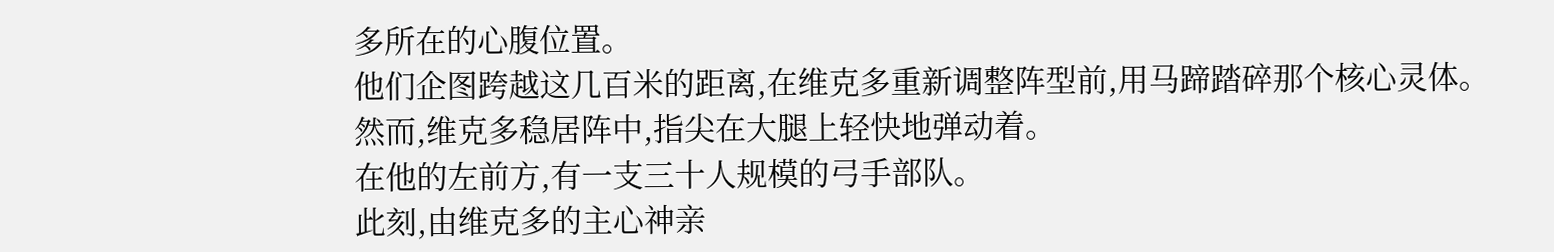多所在的心腹位置。
他们企图跨越这几百米的距离,在维克多重新调整阵型前,用马蹄踏碎那个核心灵体。
然而,维克多稳居阵中,指尖在大腿上轻快地弹动着。
在他的左前方,有一支三十人规模的弓手部队。
此刻,由维克多的主心神亲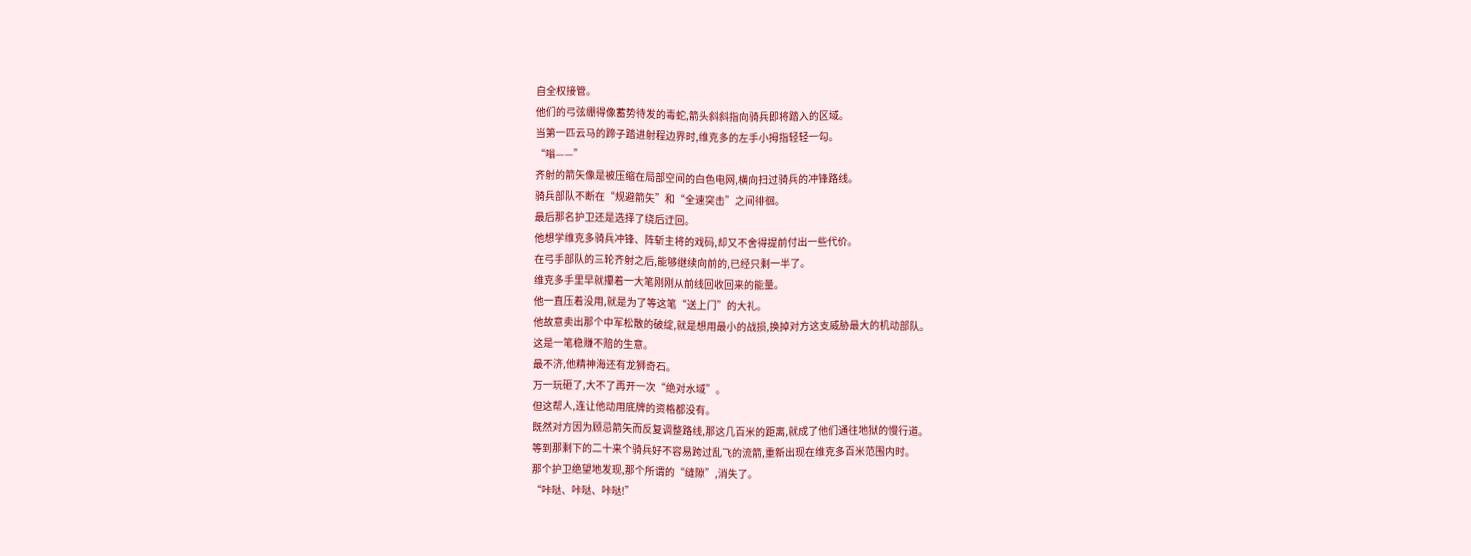自全权接管。
他们的弓弦绷得像蓄势待发的毒蛇,箭头斜斜指向骑兵即将踏入的区域。
当第一匹云马的蹄子踏进射程边界时,维克多的左手小拇指轻轻一勾。
“嗡——”
齐射的箭矢像是被压缩在局部空间的白色电网,横向扫过骑兵的冲锋路线。
骑兵部队不断在“规避箭矢”和“全速突击”之间徘徊。
最后那名护卫还是选择了绕后迂回。
他想学维克多骑兵冲锋、阵斩主将的戏码,却又不舍得提前付出一些代价。
在弓手部队的三轮齐射之后,能够继续向前的,已经只剩一半了。
维克多手里早就攥着一大笔刚刚从前线回收回来的能量。
他一直压着没用,就是为了等这笔“送上门”的大礼。
他故意卖出那个中军松散的破绽,就是想用最小的战损,换掉对方这支威胁最大的机动部队。
这是一笔稳赚不赔的生意。
最不济,他精神海还有龙狮奇石。
万一玩砸了,大不了再开一次“绝对水域”。
但这帮人,连让他动用底牌的资格都没有。
既然对方因为顾忌箭矢而反复调整路线,那这几百米的距离,就成了他们通往地狱的慢行道。
等到那剩下的二十来个骑兵好不容易跨过乱飞的流箭,重新出现在维克多百米范围内时。
那个护卫绝望地发现,那个所谓的“缝隙”,消失了。
“咔哒、咔哒、咔哒!”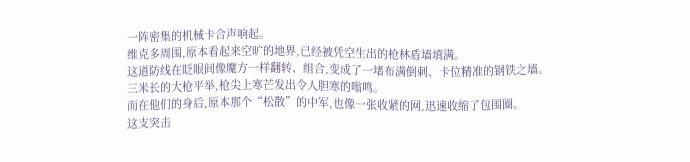一阵密集的机械卡合声响起。
维克多周围,原本看起来空旷的地界,已经被凭空生出的枪林盾墙填满。
这道防线在眨眼间像魔方一样翻转、组合,变成了一堵布满倒刺、卡位精准的钢铁之墙。
三米长的大枪平举,枪尖上寒芒发出令人胆寒的嗡鸣。
而在他们的身后,原本那个“松散”的中军,也像一张收紧的网,迅速收缩了包围圈。
这支突击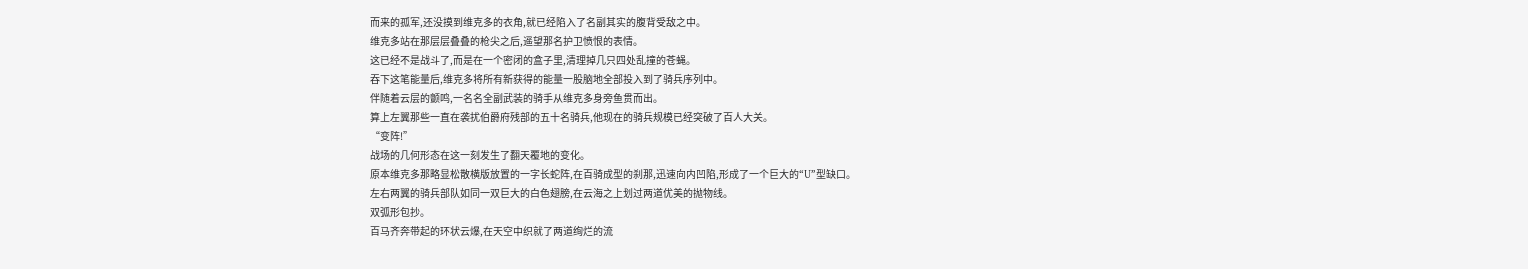而来的孤军,还没摸到维克多的衣角,就已经陷入了名副其实的腹背受敌之中。
维克多站在那层层叠叠的枪尖之后,遥望那名护卫愤恨的表情。
这已经不是战斗了,而是在一个密闭的盒子里,清理掉几只四处乱撞的苍蝇。
吞下这笔能量后,维克多将所有新获得的能量一股脑地全部投入到了骑兵序列中。
伴随着云层的颤鸣,一名名全副武装的骑手从维克多身旁鱼贯而出。
算上左翼那些一直在袭扰伯爵府残部的五十名骑兵,他现在的骑兵规模已经突破了百人大关。
“变阵!”
战场的几何形态在这一刻发生了翻天覆地的变化。
原本维克多那略显松散横版放置的一字长蛇阵,在百骑成型的刹那,迅速向内凹陷,形成了一个巨大的“U”型缺口。
左右两翼的骑兵部队如同一双巨大的白色翅膀,在云海之上划过两道优美的抛物线。
双弧形包抄。
百马齐奔带起的环状云爆,在天空中织就了两道绚烂的流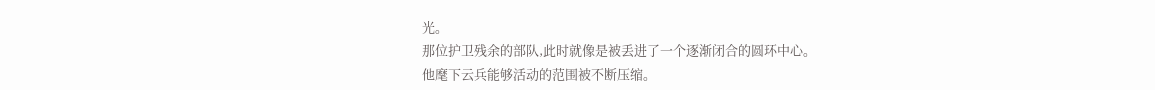光。
那位护卫残余的部队,此时就像是被丢进了一个逐渐闭合的圆环中心。
他麾下云兵能够活动的范围被不断压缩。